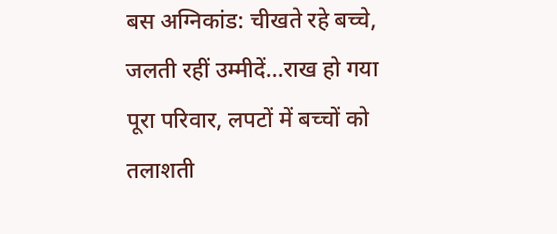बस अग्निकांड: चीखते रहे बच्चे, जलती रहीं उम्मीदें…राख हो गया पूरा परिवार, लपटों में बच्चों को तलाशती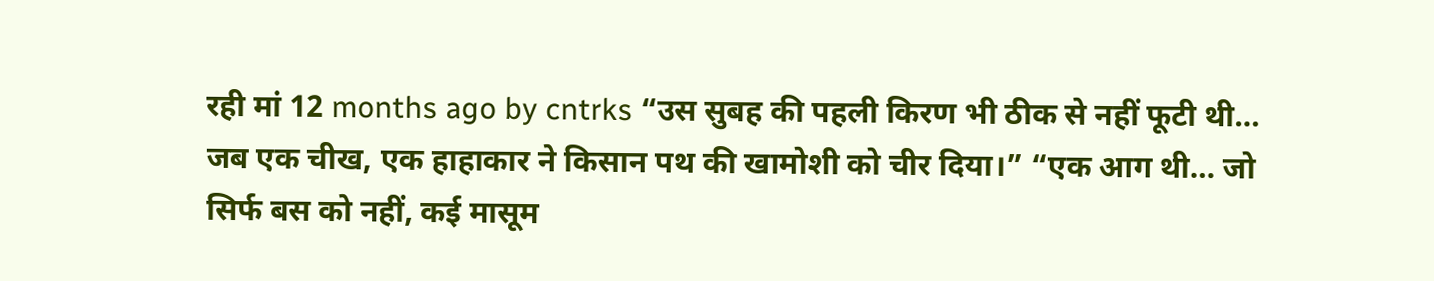रही मां 12 months ago by cntrks “उस सुबह की पहली किरण भी ठीक से नहीं फूटी थी… जब एक चीख, एक हाहाकार ने किसान पथ की खामोशी को चीर दिया।” “एक आग थी… जो सिर्फ बस को नहीं, कई मासूम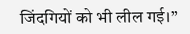जिंदगियों को भी लील गई।”